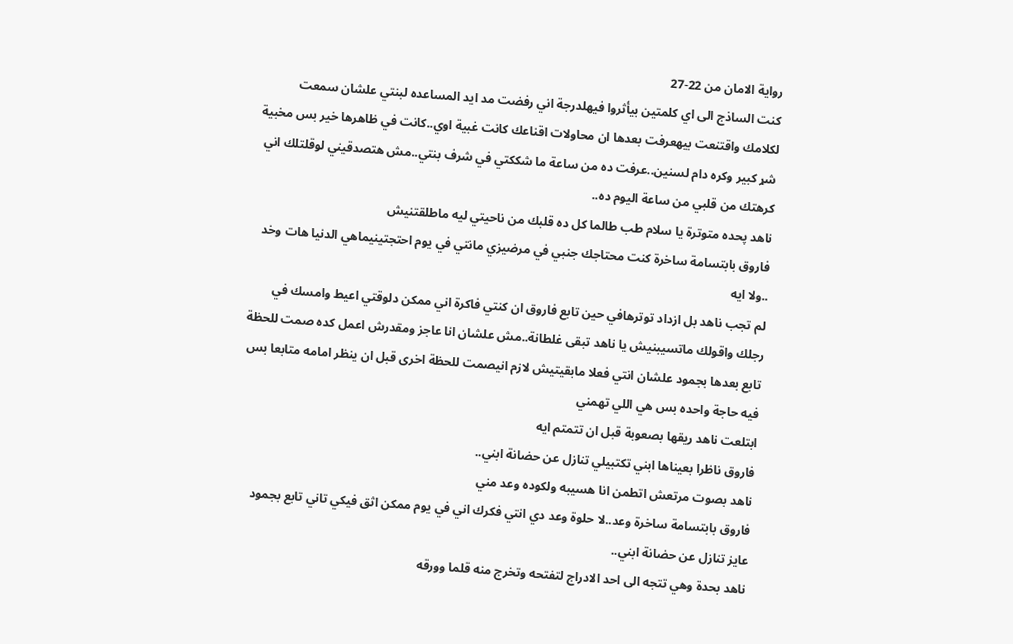رواية الامان من 22-27
كنت الساذج الى اي كلمتين بيأثروا فيهلدرجة اني رفضت مد ايد المساعده لبنتي علشان سمعت لكلامك واقتنعت بيهعرفت بعدها ان محاولات اقناعك كانت غبية اوي..كانت في ظاهرها خير بس مخبية شړ كبير وكره دام لسنين..عرفت ده من ساعة ما شككتي في شرف بنتي..مش هتصدقيني لوقلتلك اني كرهتك من قلبي من ساعة اليوم ده..
ناهد پحده متوترة يا سلام طب طالما كل ده قلبك من ناحيتي ليه ماطلقتنيش
فاروق بابتسامة ساخرة كنت محتاجك جنبي في مرضيزي مانتي في يوم احتجتينيماهي الدنيا هات وخد ..ولا ايه
لم تجب ناهد بل ازداد توترهافي حين تابع فاروق ان كنتي فاكرة اني ممكن دلوقتي اعيط وامسك في رجلك واقولك ماتسيبنيش يا ناهد تبقى غلطانة..مش علشان انا عاجز ومقدرش اعمل كده صمت للحظة تابع بعدها بجمود علشان انتي فعلا مابقيتيش لازم انيصمت للحظة اخرى قبل ان ينظر امامه متابعا بس فيه حاجة واحده بس هي اللي تهمني
ابتلعت ناهد ريقها بصعوبة قبل ان تتمتم ايه
فاروق ناظرا بعيناها ابني تكتبيلي تنازل عن حضانة ابني..
ناهد بصوت مرتعش اتطمن انا هسيبه ولكوده وعد مني
فاروق بابتسامة ساخرة وعد..لا حلوة وعد دي انتي فكرك اني في يوم ممكن اثق فيكي تاني تابع بجمود عايز تنازل عن حضانة ابني..
ناهد بحدة وهي تتجه الى احد الادراج لتفتحه وتخرج منه قلما وورقه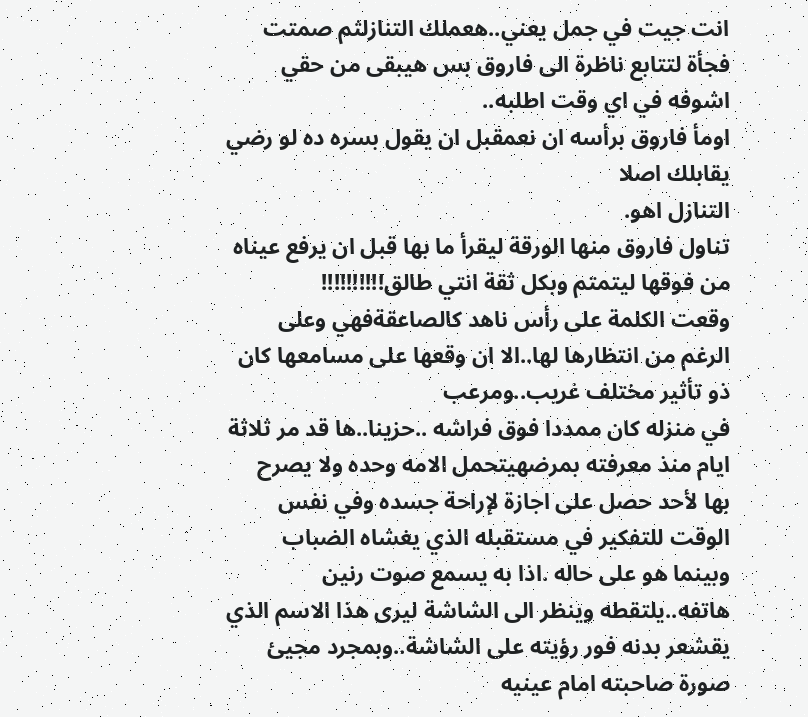انت جيت في جمل يعني..هعملك التنازلثم صمتت فجأة لتتابع ناظرة الى فاروق بس هيبقى من حقي اشوفه في اي وقت اطلبه..
اومأ فاروق برأسه ان نعمقبل ان يقول بسره ده لو رضي يقابلك اصلا
التنازل اهو.
تناول فاروق منها الورقة ليقرأ ما بها قبل ان يرفع عيناه من فوقها ليتمتم وبكل ثقة انتي طالق!!!!!!!!!!
وقعت الكلمة على رأس ناهد كالصاعقةفهي وعلى الرغم من انتظارها لها..الا ان وقعها على مسامعها كان ذو تأثير مختلف غريب..ومرعب
في منزله كان ممددا فوق فراشه ..حزينا..ها قد مر ثلاثة ايام منذ معرفته بمرضهيتحمل الامه وحده ولا يصرح بها لأحد حصل على اجازة لإراحة جسده وفي نفس الوقت للتفكير في مستقبله الذي يغشاه الضباب وبينما هو على حاله .اذا به يسمع صوت رنين هاتفه..يلتقطه وينظر الى الشاشة ليرى هذا الاسم الذي يقشعر بدنه فور رؤيته على الشاشة..وبمجرد مجيئ صورة صاحبته امام عينيه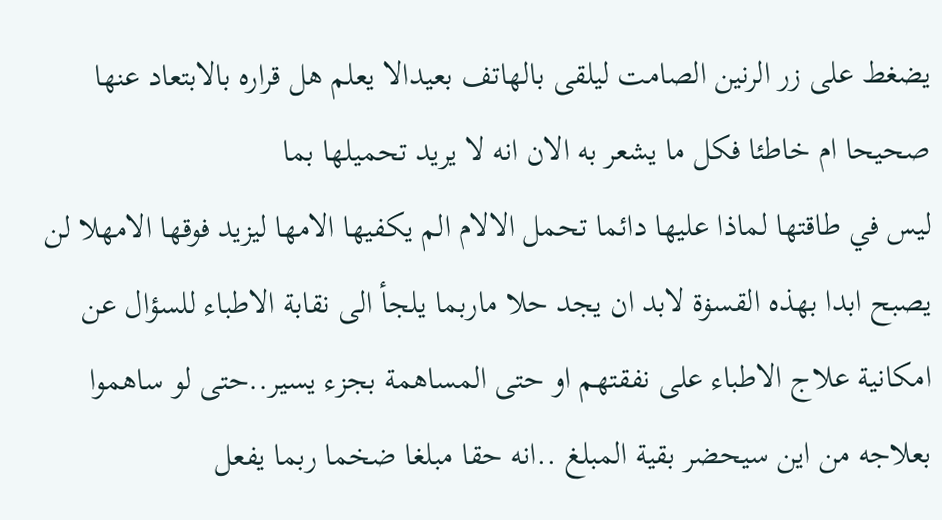يضغط على زر الرنين الصامت ليلقى بالهاتف بعيدالا يعلم هل قراره بالابتعاد عنها صحيحا ام خاطئا فكل ما يشعر به الان انه لا يريد تحميلها بما
ليس في طاقتها لماذا عليها دائما تحمل الالام الم يكفيها الامها ليزيد فوقها الامهلا لن يصبح ابدا بهذه القسۏة لابد ان يجد حلا ماربما يلجأ الى نقابة الاطباء للسؤال عن امكانية علاج الاطباء على نفقتهم او حتى المساهمة بجزء يسير..حتى لو ساهموا بعلاجه من اين سيحضر بقية المبلغ ..انه حقا مبلغا ضخما ربما يفعل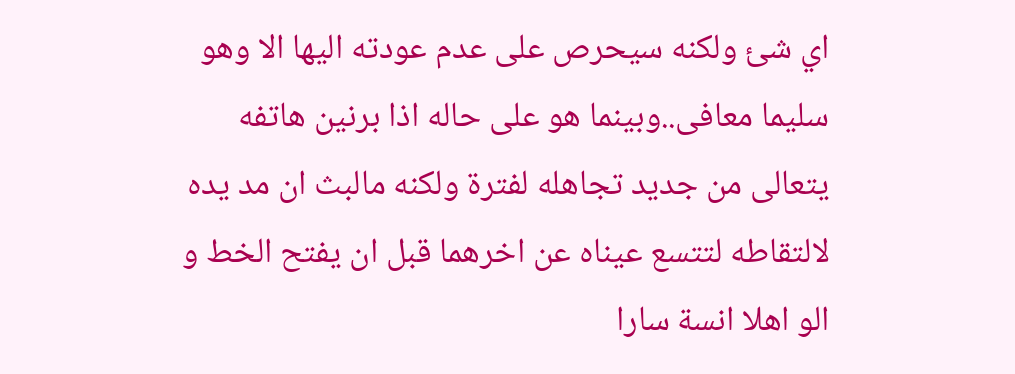اي شئ ولكنه سيحرص على عدم عودته اليها الا وهو سليما معافى..وبينما هو على حاله اذا برنين هاتفه يتعالى من جديد تجاهله لفترة ولكنه مالبث ان مد يده لالتقاطه لتتسع عيناه عن اخرهما قبل ان يفتح الخط و الو اهلا انسة سارا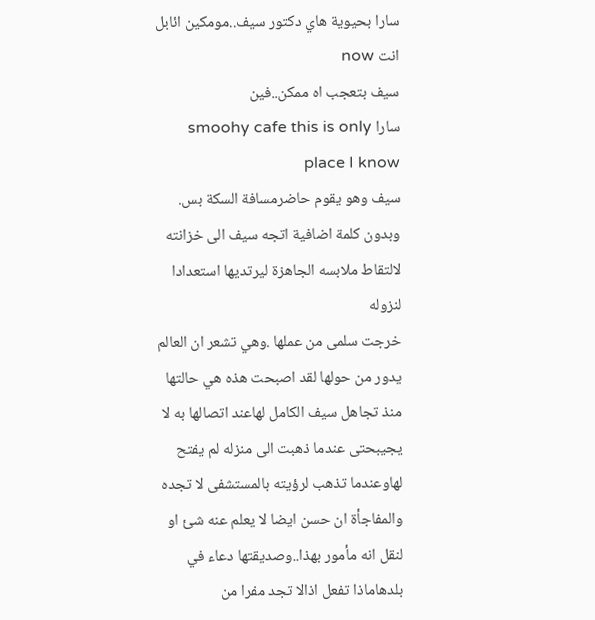سارا بحيوية هاي دكتور سيف..مومكين ائابل انت now
سيف بتعجب اه ممكن..فين
سارا smoohy cafe this is only place I know
سيف وهو يقوم حاضرمسافة السكة بس.
وبدون كلمة اضافية اتجه سيف الى خزانته لالتقاط ملابسه الجاهزة ليرتديها استعدادا لنزوله
خرجت سلمى من عملها .وهي تشعر ان العالم يدور من حولها لقد اصبحت هذه هي حالتها منذ تجاهل سيف الكامل لهاعند اتصالها به لا يجيبحتى عندما ذهبت الى منزله لم يفتح لهاوعندما تذهب لرؤيته بالمستشفى لا تجده والمفاجأة ان حسن ايضا لا يعلم عنه شئ او لنقل انه مأمور بهذا..وصديقتها دعاء في بلدهاماذا تفعل اذالا تجد مفرا من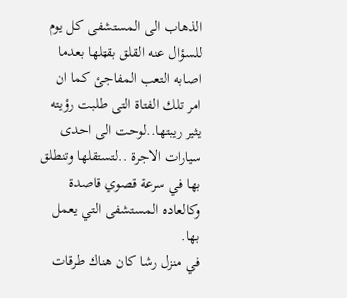الذهاب الى المستشفى كل يوم للسؤال عنه القلق بقټلها بعدما اصابه التعب المفاجئ كما ان امر تلك الفتاة التى طلبت رؤيته يثير ريبتها..لوحت الى احدى سيارات الاجرة ..لتستقلها وتنطلق بها في سرعة قصوي قاصدة وكالعاده المستشفى التي يعمل بها.
في منزل رشا كان هناك طرقات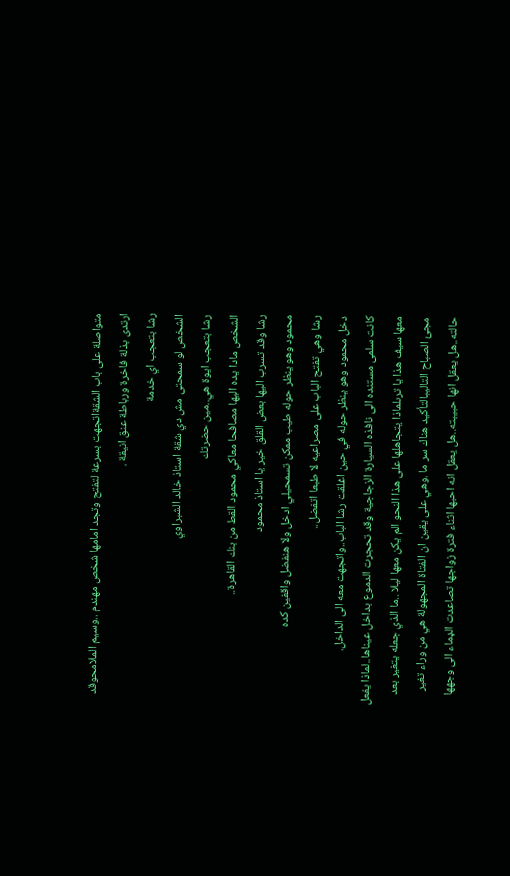متواصلة على باب الشقةاتجهت بسرعة لتفتح وتجد امامها شخص مهندم ..وسيم الملامحوقد ارتدى بذلة فاخرة ورباطة عنق انيقة .
رشا بتعجب اي خدمة
الشخص لو سمحتى مش دي شقة استاذ خالد الشبراوي
رشا بتعجب ايوة هي..مين حضرتك
الشخص مادا يده اليها مصافحا معاكي محمود القط من بنك القاهرة..
رشا وقد تسرب اليها بعض القلق خير يا استاذ محمود
محمود وهو ينظر حوله طيب ممكن تسمحيلي ادخل ولا هنفضل واقفين كده
رشا وهي تفتح الباب على مصراعيه لا طبعا اتفضل..
دخل محمود وهو ينظر حوله في حين اغلقت رشا الباب..واتجهت معه الى الداخل.
كانت سلمى مستنده الى نافذه السيارة الزجاجية وقد تحجرت الدموع بداخل عيناها..لماذا يفعل معها سيف هذا يا ترىلماذا يتجاهلها على هذا النحو الم يكن معها ليلا ..ما الذي جعله يتغير بعد مجئ الصباح التاليبالتأكيد هناك سر ما .وهي على يقين ان الفتاة المجهولة هي من وراء تغير حالته..هل يعقل انها حبيبته..هل يعقل انه احبها اثناء فترة زواجها تصاعدت الډماء الى وجهها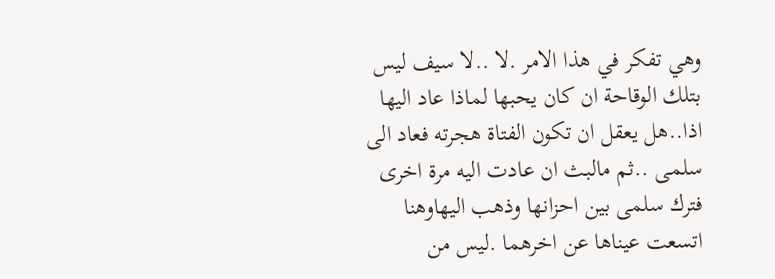وهي تفكر في هذا الامر .لا ..لا سيف ليس بتلك الوقاحة ان كان يحبها لماذا عاد اليها اذا..هل يعقل ان تكون الفتاة هجرته فعاد الى سلمى ..ثم مالبث ان عادت اليه مرة اخرى فترك سلمى بين احزانها وذهب اليهاوهنا اتسعت عيناها عن اخرهما .ليس من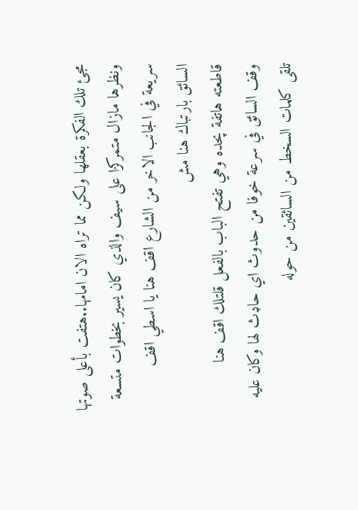مجئ تلك الفكرة بعقلها ولكن مما تراه الان امامها..هتفت بأعلى صوتها ونظرها مازال متمركزا على سيف والذي كان يسير بخطوات متسعة سريعة في الجانب الاخر من الشارع اقف هنا يا اسطي اقف
السائق بارتباك هنا مش
قاطعته هاتفة پحده وهي تفتح الباب بالفعل قلتلك اقف هنا
وقف السائق في سرعة خوفا من حدوث اي حاډث لها وكان عليه تلقى كلمات السخط من السائقين من حوله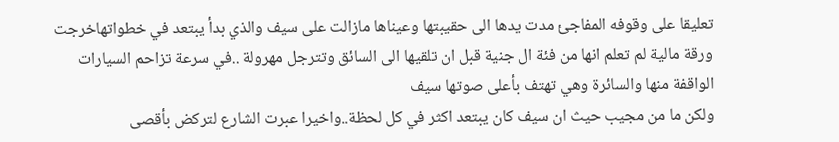تعليقا على وقوفه المفاجئ مدت يدها الى حقيبتها وعيناها مازالت على سيف والذي بدأ يبتعد في خطواتهاخرجت ورقة مالية لم تعلم انها من فئة ال جنية قبل ان تلقيها الى السائق وتترجل مهرولة ..في سرعة تزاحم السيارات الواقفة منها والسائرة وهي تهتف بأعلى صوتها سيف
ولكن ما من مجيب حيث ان سيف كان يبتعد اكثر في كل لحظة..واخيرا عبرت الشارع لتركض بأقصى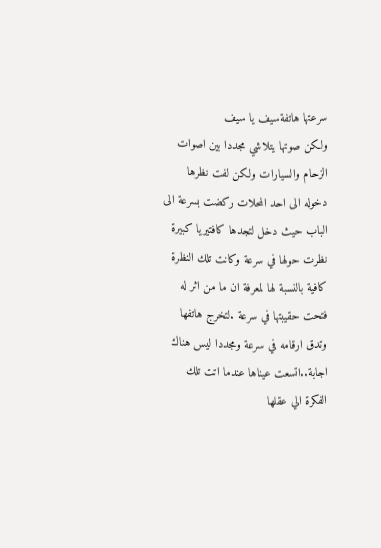سرعتها هاتفةسيف يا سيف
ولكن صوتها يتلاشي مجددا بين اصوات الزحام والسيارات ولكن لفت نظرها دخوله الى احد المحلات ركضت بسرعة الى الباب حيث دخل لتجدها كافتيريا كبيرة نظرت حولها في سرعة وكانت تلك النظرة كافية بالنسبة لها لمعرفة ان ما من اثر له فتحت حقيبتها في سرعة .لتخرج هاتفها وتدق ارقامه في سرعة ومجددا ليس هناك اجابة..اتسعت عيناها عندما اتت تلك الفكرة الي عقلها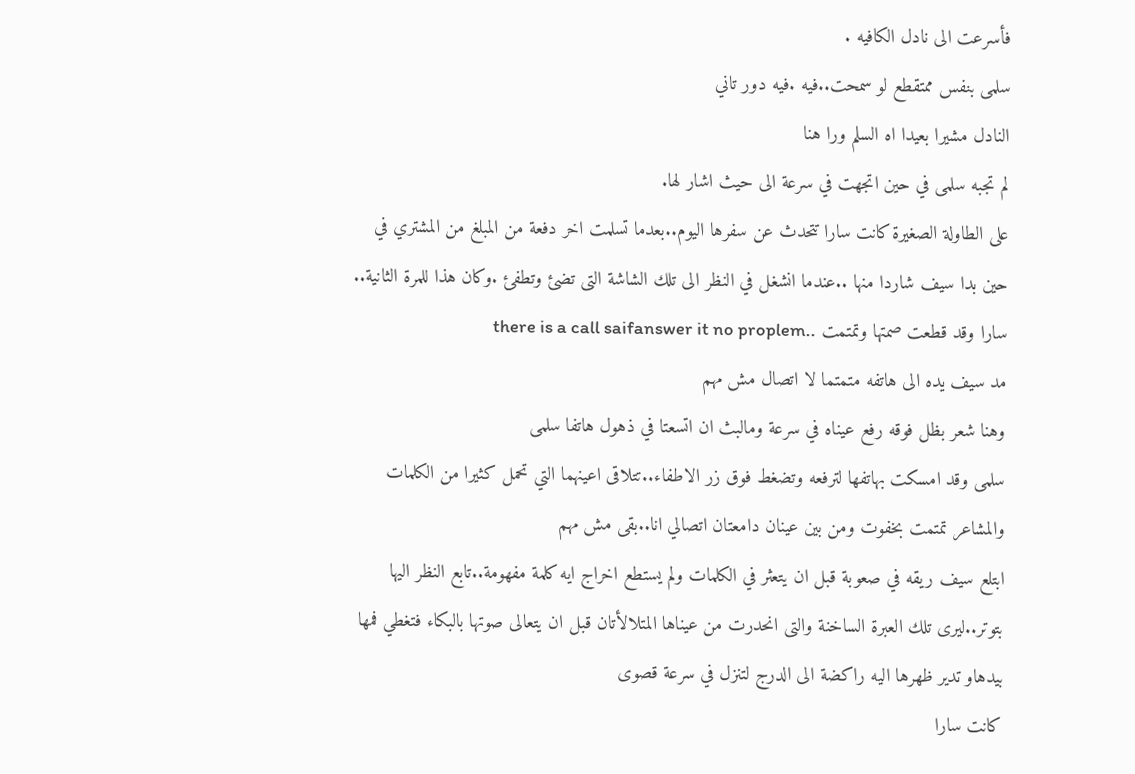فأسرعت الى نادل الكافيه .
سلمى بنفس ممتقطع لو سمحت..فيه .فيه دور تاني
النادل مشيرا بعيدا اه السلم ورا هنا
لم تجبه سلمى في حين اتجهت في سرعة الى حيث اشار لها.
على الطاولة الصغيرة كانت سارا تتحدث عن سفرها اليوم..بعدما تسلمت اخر دفعة من المبلغ من المشتري في حين بدا سيف شاردا منها ..عندما انشغل في النظر الى تلك الشاشة التى تضئ وتطفئ .وكان هذا للمرة الثانية..
سارا وقد قطعت صمتها وتمتمت ..there is a call saifanswer it no proplem
مد سيف يده الى هاتفه متمتما لا اتصال مش مهم
وهنا شعر بظل فوقه رفع عيناه في سرعة ومالبث ان اتسعتا في ذهول هاتفا سلمى
سلمى وقد امسكت بهاتفها لترفعه وتضغط فوق زر الاطفاء..تتلاقى اعينهما التي تحمل كثيرا من الكلمات والمشاعر تمتمت بخفوت ومن بين عينان دامعتان اتصالي انا..بقى مش مهم
ابتلع سيف ريقه في صعوبة قبل ان يتعثر في الكلمات ولم يستطع اخراج ايه كلمة مفهومة..تابع النظر اليها بتوتر..ليرى تلك العبرة الساخنة والتى انحدرت من عيناها المتلالأتان قبل ان يتعالى صوتها بالبكاء فتغطي فمها بيدهاو تدير ظهرها اليه راكضة الى الدرج لتنزل في سرعة قصوى
كانت سارا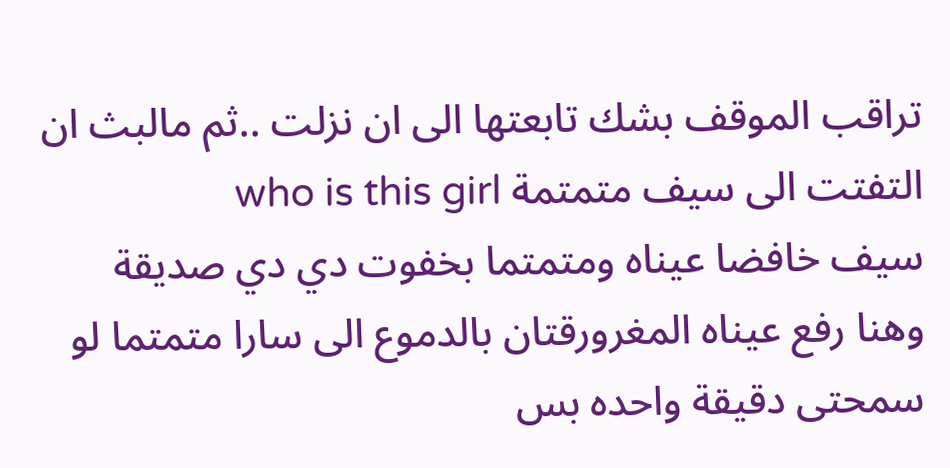تراقب الموقف بشك تابعتها الى ان نزلت ..ثم مالبث ان التفتت الى سيف متمتمة who is this girl
سيف خافضا عيناه ومتمتما بخفوت دي دي صديقة
وهنا رفع عيناه المغرورقتان بالدموع الى سارا متمتما لو سمحتى دقيقة واحده بس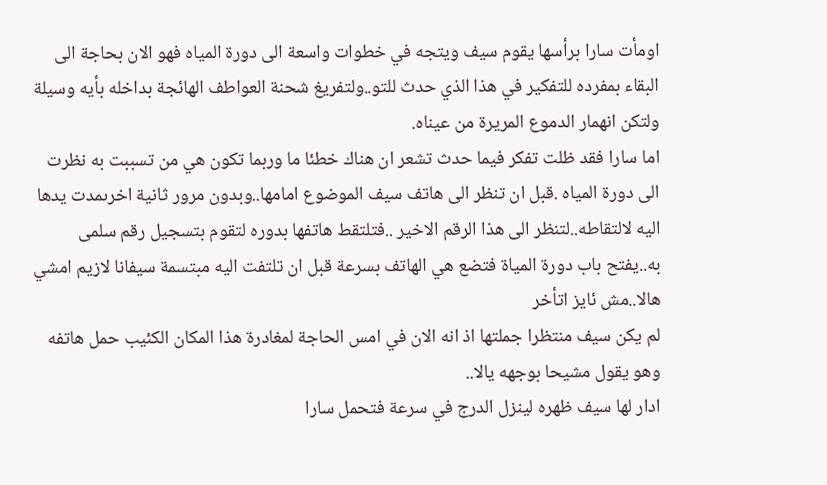اومأت سارا برأسها يقوم سيف ويتجه في خطوات واسعة الى دورة المياه فهو الان بحاجة الى البقاء بمفرده للتفكير في هذا الذي حدث للتو..ولتفريغ شحنة العواطف الهائجة بداخله بأيه وسيلة ولتكن انهمار الدموع المريرة من عيناه.
اما سارا فقد ظلت تفكر فيما حدث تشعر ان هناك خطئا ما وربما تكون هي من تسببت به نظرت الى دورة المياه .قبل ان تنظر الى هاتف سيف الموضوع امامها..وبدون مرور ثانية اخرىمدت يدها اليه لالتقاطه..لتنظر الى هذا الرقم الاخير ..فتلتقط هاتفها بدوره لتقوم بتسجيل رقم سلمى به..يفتح باب دورة المياة فتضع هي الهاتف بسرعة قبل ان تلتفت اليه مبتسمة سيفانا لازيم امشي هالا..مش ئايز اتأخر
لم يكن سيف منتظرا جملتها اذ انه الان في امس الحاجة لمغادرة هذا المكان الكئيب حمل هاتفه وهو يقول مشيحا بوجهه يالا..
ادار لها سيف ظهره لينزل الدرج في سرعة فتحمل سارا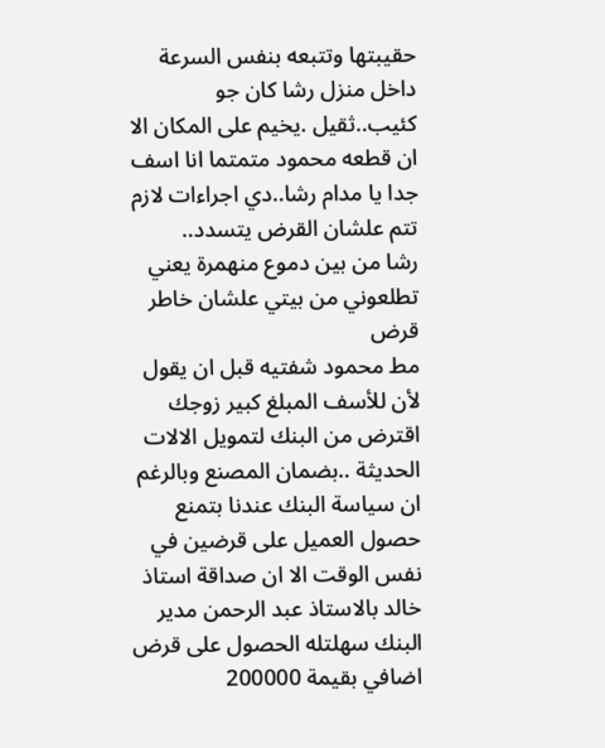حقيبتها وتتبعه بنفس السرعة
داخل منزل رشا كان جو كئيب..ثقيل .يخيم على المكان الا ان قطعه محمود متمتما انا اسف جدا يا مدام رشا..دي اجراءات لازم تتم علشان القرض يتسدد..
رشا من بين دموع منهمرة يعني تطلعوني من بيتي علشان خاطر قرض
مط محمود شفتيه قبل ان يقول لأن للأسف المبلغ كبير زوجك اقترض من البنك لتمويل الالات الحديثة ..بضمان المصنع وبالرغم ان سياسة البنك عندنا بتمنع حصول العميل على قرضين في نفس الوقت الا ان صداقة استاذ خالد بالاستاذ عبد الرحمن مدير البنك سهلتله الحصول على قرض اضافي بقيمة 200000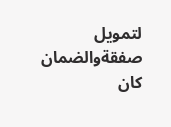لتمويل صفقةوالضمان كان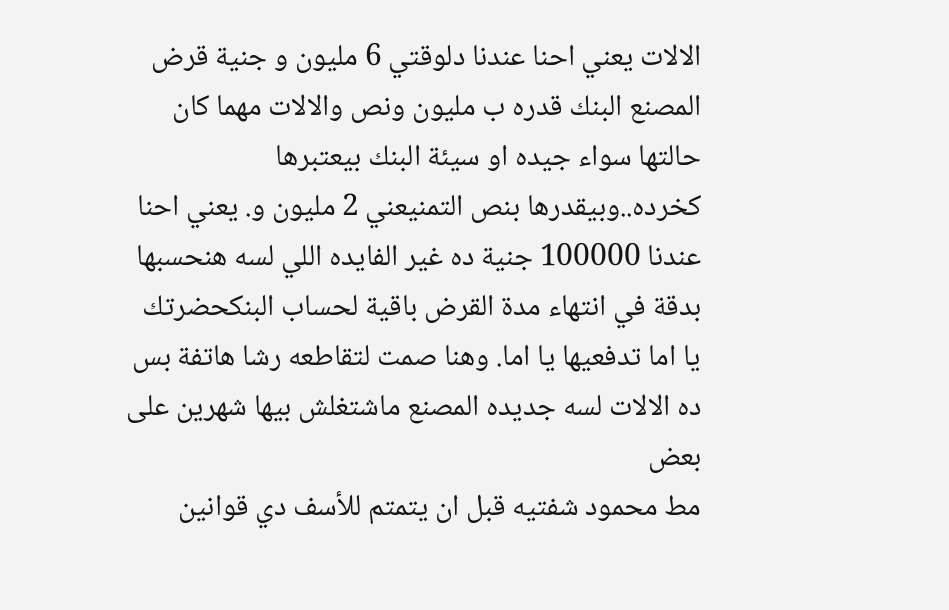الالات يعني احنا عندنا دلوقتي 6 مليون و جنية قرض المصنع البنك قدره ب مليون ونص والالات مهما كان حالتها سواء جيده او سيئة البنك بيعتبرها كخرده..وبيقدرها بنص التمنيعني 2 مليون و. يعني احنا عندنا 100000 جنية ده غير الفايده اللي لسه هنحسبها بدقة في انتهاء مدة القرض باقية لحساب البنكحضرتك يا اما تدفعيها يا اما. وهنا صمت لتقاطعه رشا هاتفة بس ده الالات لسه جديده المصنع ماشتغلش بيها شهرين على بعض
مط محمود شفتيه قبل ان يتمتم للأسف دي قوانين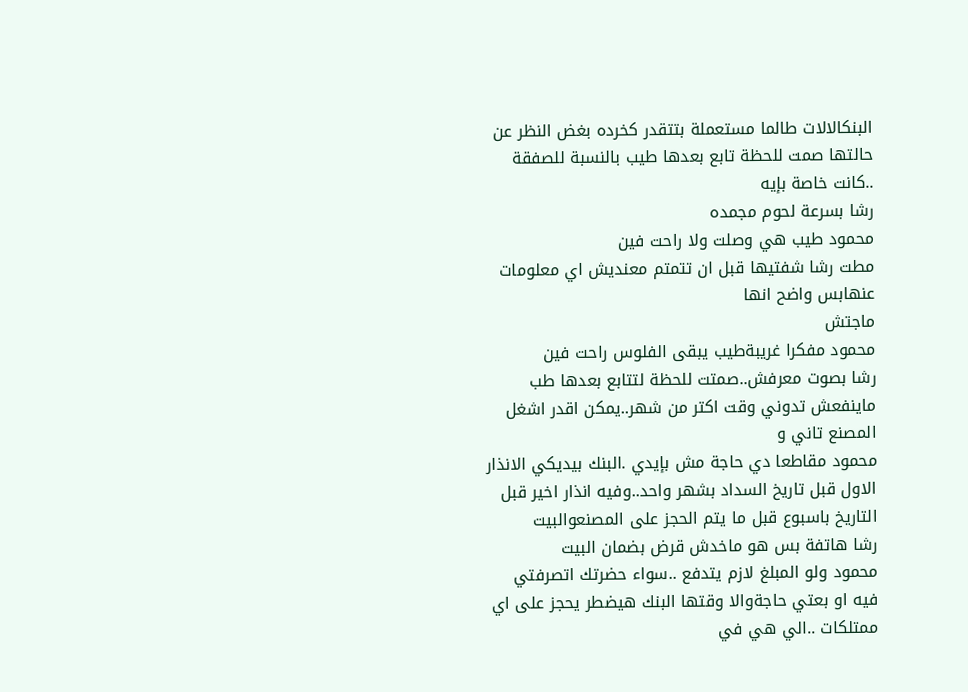البنكالالات طالما مستعملة بتتقدر كخرده بغض النظر عن حالتها صمت للحظة تابع بعدها طيب بالنسبة للصفقة ..كانت خاصة بإيه
رشا بسرعة لحوم مجمده
محمود طيب هي وصلت ولا راحت فين
مطت رشا شفتيها قبل ان تتمتم معنديش اي معلومات عنهابس واضح انها
ماجتش
محمود مفكرا غريبةطيب يبقى الفلوس راحت فين
رشا بصوت معرفش..صمتت للحظة لتتابع بعدها طب ماينفعش تدوني وقت اكتر من شهر..يمكن اقدر اشغل المصنع تاني و
محمود مقاطعا دي حاجة مش بإيدي .البنك بيديكي الانذار الاول قبل تاريخ السداد بشهر واحد..وفيه انذار اخير قبل التاريخ باسبوع قبل ما يتم الحجز على المصنعوالبيت
رشا هاتفة بس هو ماخدش قرض بضمان البيت
محمود ولو المبلغ لازم يتدفع ..سواء حضرتك اتصرفتي فيه او بعتي حاجةوالا وقتها البنك هيضطر يحجز على اي ممتلكات ..الي هي في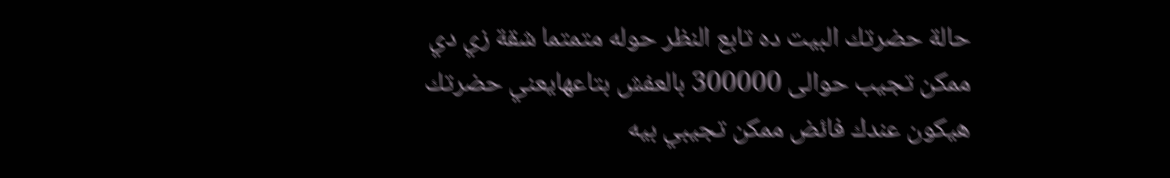حالة حضرتك البيت ده تابع النظر حوله متمتما شقة زي دي ممكن تجيب حوالى 300000 بالعفش بتاعهايعني حضرتك هيكون عندك فائض ممكن تجيبي بيه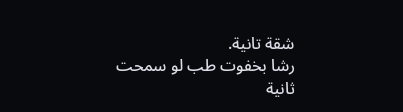شقة تانية.
رشا بخفوت طب لو سمحت ثانية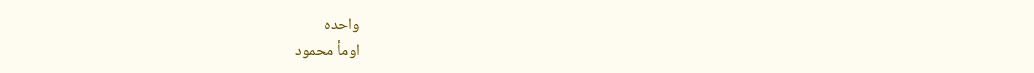واحده
اومأ محمود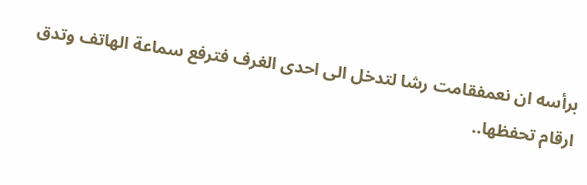برأسه ان نعمفقامت رشا لتدخل الى احدى الغرف فترفع سماعة الهاتف وتدق ارقام تحفظها..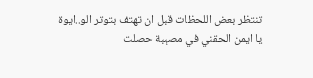تنتظر بعض اللحظات قبل ان تهتف بتوتر الو..ايوة يا ايمن الحقني في مصېبة حصلت